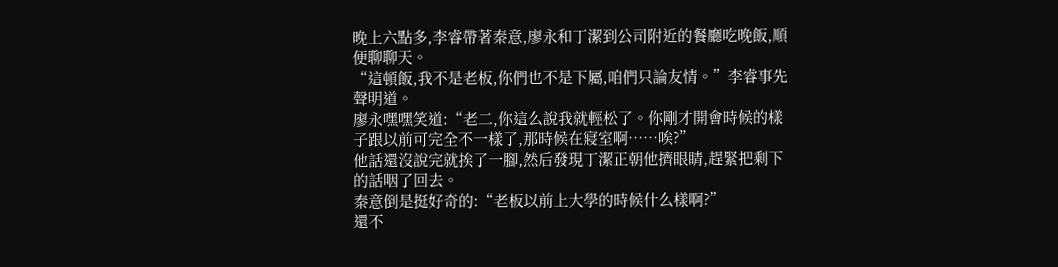晚上六點多,李睿帶著秦意,廖永和丁潔到公司附近的餐廳吃晚飯,順便聊聊天。
“這頓飯,我不是老板,你們也不是下屬,咱們只論友情。”李睿事先聲明道。
廖永嘿嘿笑道:“老二,你這么說我就輕松了。你剛才開會時候的樣子跟以前可完全不一樣了,那時候在寢室啊……唉?”
他話還沒說完就挨了一腳,然后發現丁潔正朝他擠眼睛,趕緊把剩下的話咽了回去。
秦意倒是挺好奇的:“老板以前上大學的時候什么樣啊?”
還不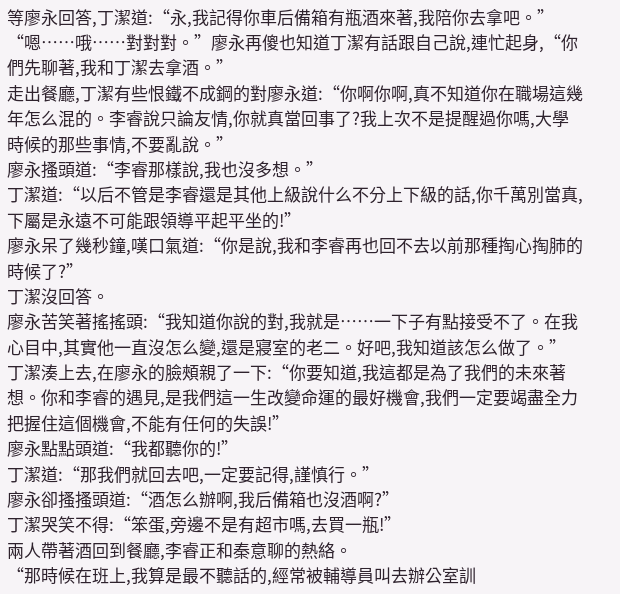等廖永回答,丁潔道:“永,我記得你車后備箱有瓶酒來著,我陪你去拿吧。”
“嗯……哦……對對對。”廖永再傻也知道丁潔有話跟自己說,連忙起身,“你們先聊著,我和丁潔去拿酒。”
走出餐廳,丁潔有些恨鐵不成鋼的對廖永道:“你啊你啊,真不知道你在職場這幾年怎么混的。李睿說只論友情,你就真當回事了?我上次不是提醒過你嗎,大學時候的那些事情,不要亂說。”
廖永搔頭道:“李睿那樣說,我也沒多想。”
丁潔道:“以后不管是李睿還是其他上級說什么不分上下級的話,你千萬別當真,下屬是永遠不可能跟領導平起平坐的!”
廖永呆了幾秒鐘,嘆口氣道:“你是說,我和李睿再也回不去以前那種掏心掏肺的時候了?”
丁潔沒回答。
廖永苦笑著搖搖頭:“我知道你說的對,我就是……一下子有點接受不了。在我心目中,其實他一直沒怎么變,還是寢室的老二。好吧,我知道該怎么做了。”
丁潔湊上去,在廖永的臉頰親了一下:“你要知道,我這都是為了我們的未來著想。你和李睿的遇見,是我們這一生改變命運的最好機會,我們一定要竭盡全力把握住這個機會,不能有任何的失誤!”
廖永點點頭道:“我都聽你的!”
丁潔道:“那我們就回去吧,一定要記得,謹慎行。”
廖永卻搔搔頭道:“酒怎么辦啊,我后備箱也沒酒啊?”
丁潔哭笑不得:“笨蛋,旁邊不是有超市嗎,去買一瓶!”
兩人帶著酒回到餐廳,李睿正和秦意聊的熱絡。
“那時候在班上,我算是最不聽話的,經常被輔導員叫去辦公室訓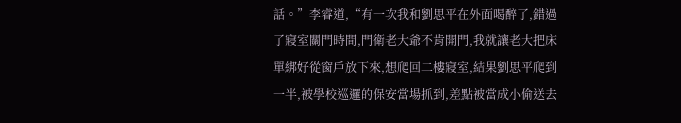話。”李睿道,“有一次我和劉思平在外面喝醉了,錯過了寢室關門時間,門衛老大爺不肯開門,我就讓老大把床單綁好從窗戶放下來,想爬回二樓寢室,結果劉思平爬到一半,被學校巡邏的保安當場抓到,差點被當成小偷送去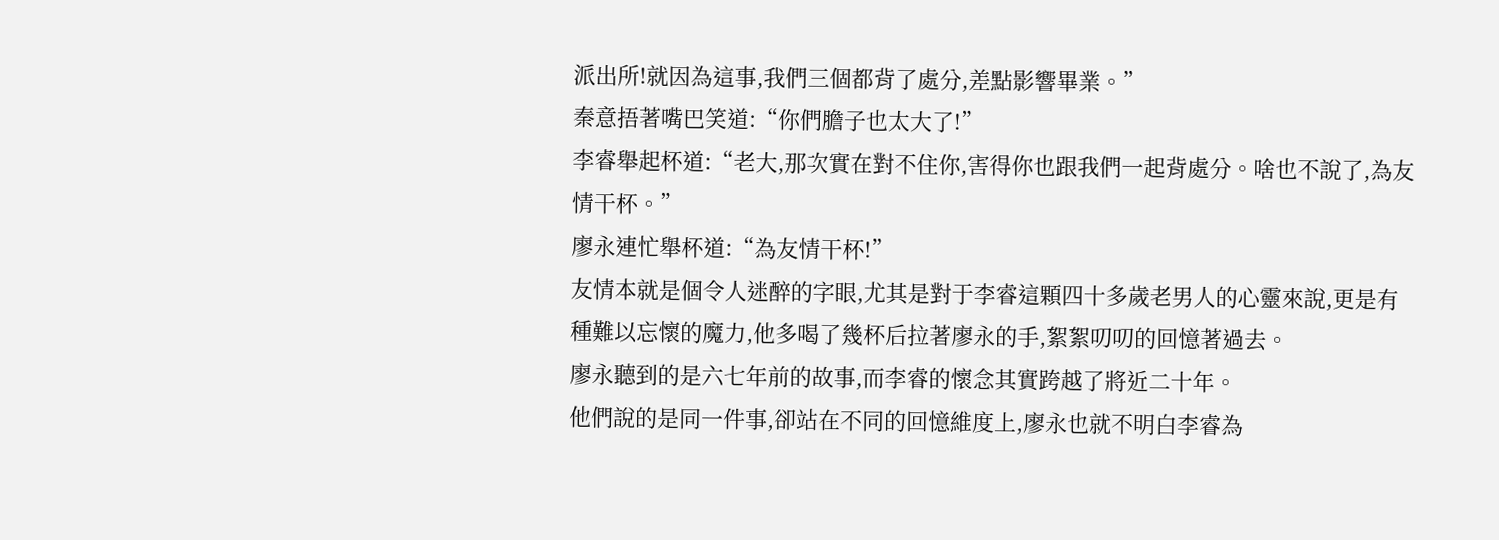派出所!就因為這事,我們三個都背了處分,差點影響畢業。”
秦意捂著嘴巴笑道:“你們膽子也太大了!”
李睿舉起杯道:“老大,那次實在對不住你,害得你也跟我們一起背處分。啥也不說了,為友情干杯。”
廖永連忙舉杯道:“為友情干杯!”
友情本就是個令人迷醉的字眼,尤其是對于李睿這顆四十多歲老男人的心靈來說,更是有種難以忘懷的魔力,他多喝了幾杯后拉著廖永的手,絮絮叨叨的回憶著過去。
廖永聽到的是六七年前的故事,而李睿的懷念其實跨越了將近二十年。
他們說的是同一件事,卻站在不同的回憶維度上,廖永也就不明白李睿為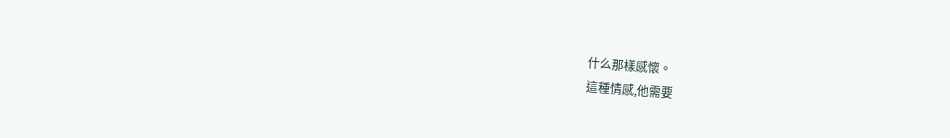什么那樣感懷。
這種情感,他需要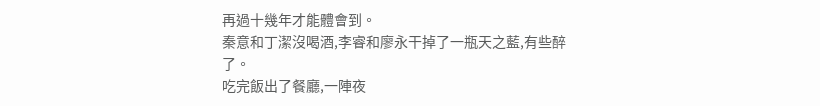再過十幾年才能體會到。
秦意和丁潔沒喝酒,李睿和廖永干掉了一瓶天之藍,有些醉了。
吃完飯出了餐廳,一陣夜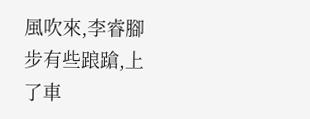風吹來,李睿腳步有些踉蹌,上了車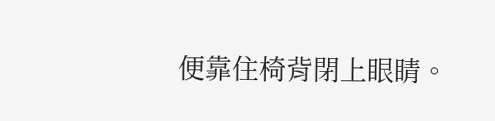便靠住椅背閉上眼睛。